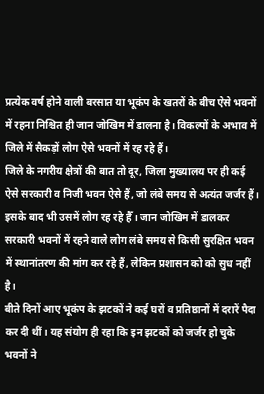प्रत्येक वर्ष होने वाली बरसात या भूकंप के खतरों के बीच ऐसे भवनों में रहना निश्चित ही जान जोखिम में डालना है। विकल्पों के अभाव में जिले में सैकड़ों लोग ऐसे भवनों में रह रहे हैं।
जिले के नगरीय क्षेत्रों की बात तो दूर, जिला मुख्यालय पर ही कई ऐसे सरकारी व निजी भवन ऐसे हैं, जो लंबे समय से अत्यंत जर्जर हैं। इसके बाद भी उसमें लोग रह रहे हैँ। जान जोखिम में डालकर सरकारी भवनों में रहने वाले लोग लंबे समय से किसी सुरक्षित भवन में स्थानांतरण की मांग कर रहे हैं, लेकिन प्रशासन को को सुध नहीं है।
बीते दिनों आए भूकंप के झटकों ने कई घरों व प्रतिष्ठानों में दरारें पैदा कर दी थीं। यह संयोग ही रहा कि इन झटकों को जर्जर हो चुके भवनों ने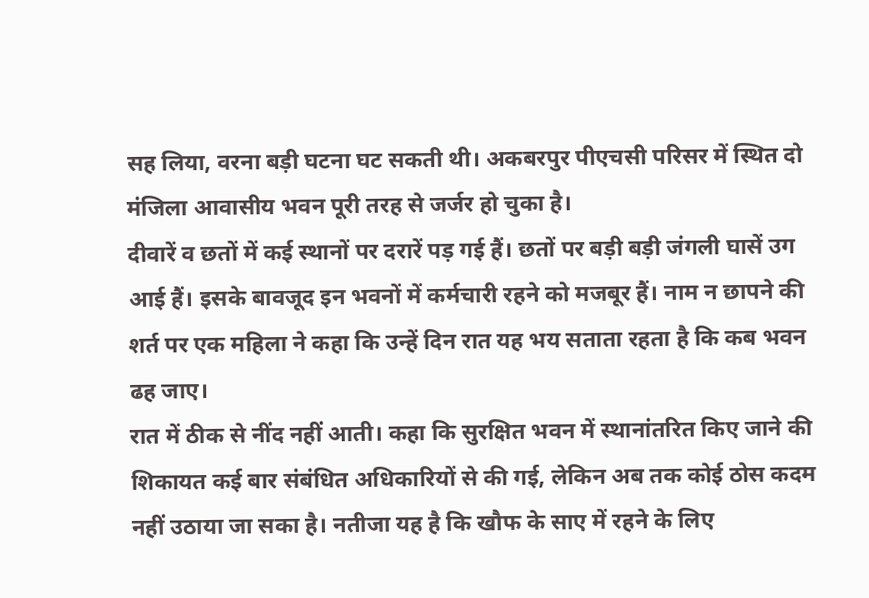सह लिया, वरना बड़ी घटना घट सकती थी। अकबरपुर पीएचसी परिसर में स्थित दो मंजिला आवासीय भवन पूरी तरह से जर्जर हो चुका है।
दीवारें व छतों में कई स्थानों पर दरारें पड़ गई हैं। छतों पर बड़ी बड़ी जंगली घासें उग आई हैं। इसके बावजूद इन भवनों में कर्मचारी रहने को मजबूर हैं। नाम न छापने की शर्त पर एक महिला ने कहा कि उन्हें दिन रात यह भय सताता रहता है कि कब भवन ढह जाए।
रात में ठीक से नींद नहीं आती। कहा कि सुरक्षित भवन में स्थानांतरित किए जाने की शिकायत कई बार संबंधित अधिकारियों से की गई, लेकिन अब तक कोई ठोस कदम नहीं उठाया जा सका है। नतीजा यह है कि खौफ के साए में रहने के लिए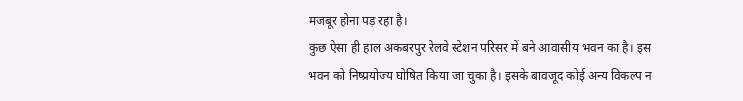मजबूर होना पड़ रहा है।
कुछ ऐसा ही हाल अकबरपुर रेलवे स्टेशन परिसर में बने आवासीय भवन का है। इस भवन को निष्प्रयोज्य घोषित किया जा चुका है। इसके बावजूद कोई अन्य विकल्प न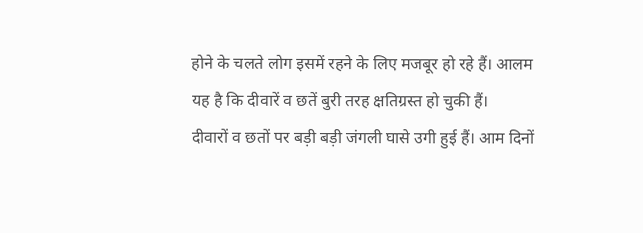होने के चलते लोग इसमें रहने के लिए मजबूर हो रहे हैं। आलम यह है कि दीवारें व छतें बुरी तरह क्षतिग्रस्त हो चुकी हैं।
दीवारों व छतों पर बड़ी बड़ी जंगली घासे उगी हुई हैं। आम दिनों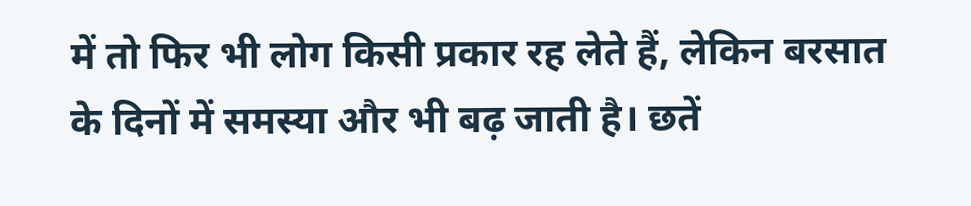में तो फिर भी लोग किसी प्रकार रह लेते हैं, लेकिन बरसात के दिनों में समस्या और भी बढ़ जाती है। छतें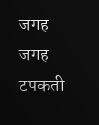जगह जगह टपकती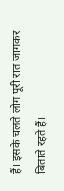हैं। इसके चलते लोग पूरी रात जागकर बिताते रहते हैं।